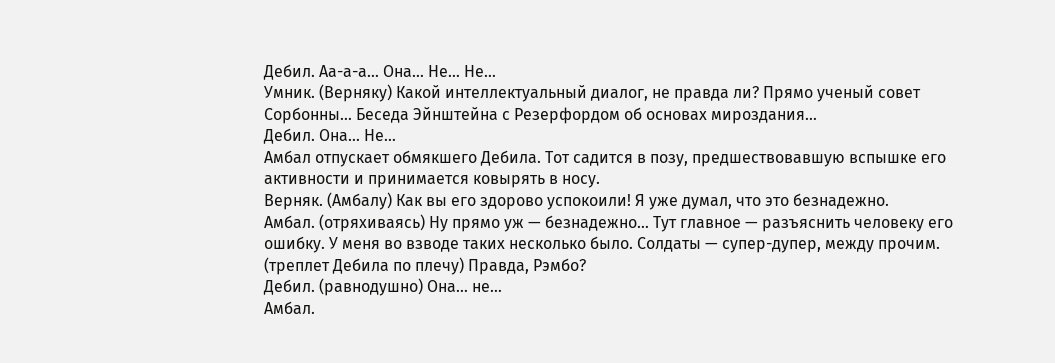Дебил. Аа-а-а… Она… Не… Не…
Умник. (Верняку) Какой интеллектуальный диалог, не правда ли? Прямо ученый совет Сорбонны… Беседа Эйнштейна с Резерфордом об основах мироздания…
Дебил. Она… Не…
Амбал отпускает обмякшего Дебила. Тот садится в позу, предшествовавшую вспышке его активности и принимается ковырять в носу.
Верняк. (Амбалу) Как вы его здорово успокоили! Я уже думал, что это безнадежно.
Амбал. (отряхиваясь) Ну прямо уж — безнадежно… Тут главное — разъяснить человеку его ошибку. У меня во взводе таких несколько было. Солдаты — супер-дупер, между прочим. (треплет Дебила по плечу) Правда, Рэмбо?
Дебил. (равнодушно) Она… не…
Амбал.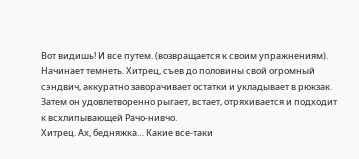Вот видишь! И все путем. (возвращается к своим упражнениям).
Начинает темнеть. Хитрец, съев до половины свой огромный сэндвич, аккуратно заворачивает остатки и укладывает в рюкзак. Затем он удовлетворенно рыгает, встает, отряхивается и подходит к всхлипывающей Рачо-нивчо.
Хитрец. Ах, бедняжка… Какие все-таки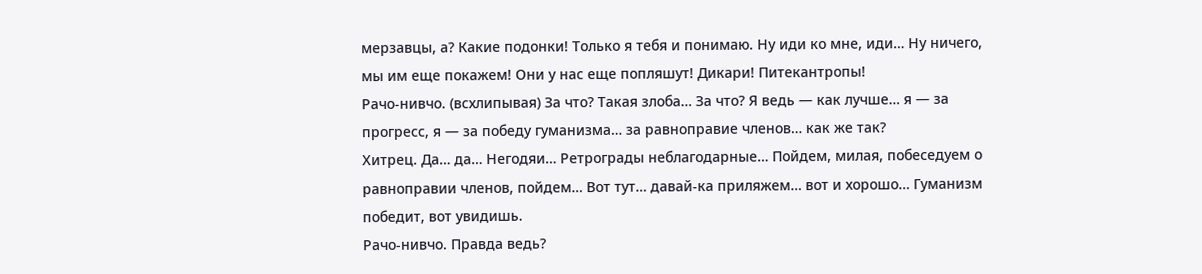мерзавцы, а? Какие подонки! Только я тебя и понимаю. Ну иди ко мне, иди… Ну ничего, мы им еще покажем! Они у нас еще попляшут! Дикари! Питекантропы!
Рачо-нивчо. (всхлипывая) За что? Такая злоба… За что? Я ведь — как лучше… я — за прогресс, я — за победу гуманизма… за равноправие членов… как же так?
Хитрец. Да… да… Негодяи… Ретрограды неблагодарные… Пойдем, милая, побеседуем о равноправии членов, пойдем… Вот тут… давай-ка приляжем… вот и хорошо… Гуманизм победит, вот увидишь.
Рачо-нивчо. Правда ведь?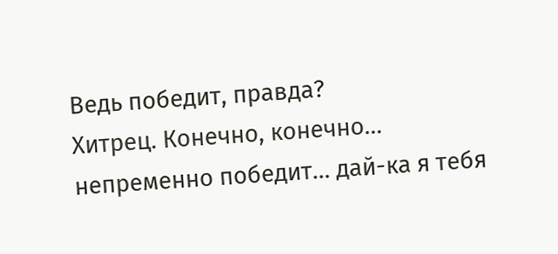Ведь победит, правда?
Хитрец. Конечно, конечно… непременно победит… дай-ка я тебя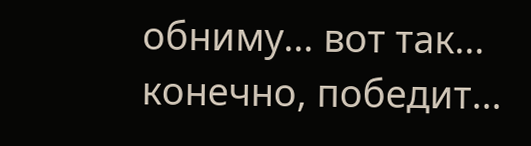обниму… вот так… конечно, победит…